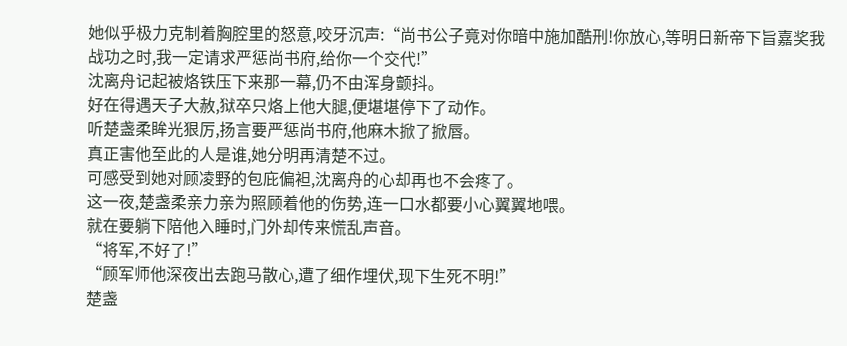她似乎极力克制着胸腔里的怒意,咬牙沉声:“尚书公子竟对你暗中施加酷刑!你放心,等明日新帝下旨嘉奖我战功之时,我一定请求严惩尚书府,给你一个交代!”
沈离舟记起被烙铁压下来那一幕,仍不由浑身颤抖。
好在得遇天子大赦,狱卒只烙上他大腿,便堪堪停下了动作。
听楚盏柔眸光狠厉,扬言要严惩尚书府,他麻木掀了掀唇。
真正害他至此的人是谁,她分明再清楚不过。
可感受到她对顾凌野的包庇偏袒,沈离舟的心却再也不会疼了。
这一夜,楚盏柔亲力亲为照顾着他的伤势,连一口水都要小心翼翼地喂。
就在要躺下陪他入睡时,门外却传来慌乱声音。
“将军,不好了!”
“顾军师他深夜出去跑马散心,遭了细作埋伏,现下生死不明!”
楚盏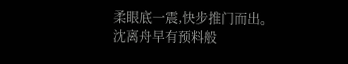柔眼底一震,快步推门而出。
沈离舟早有预料般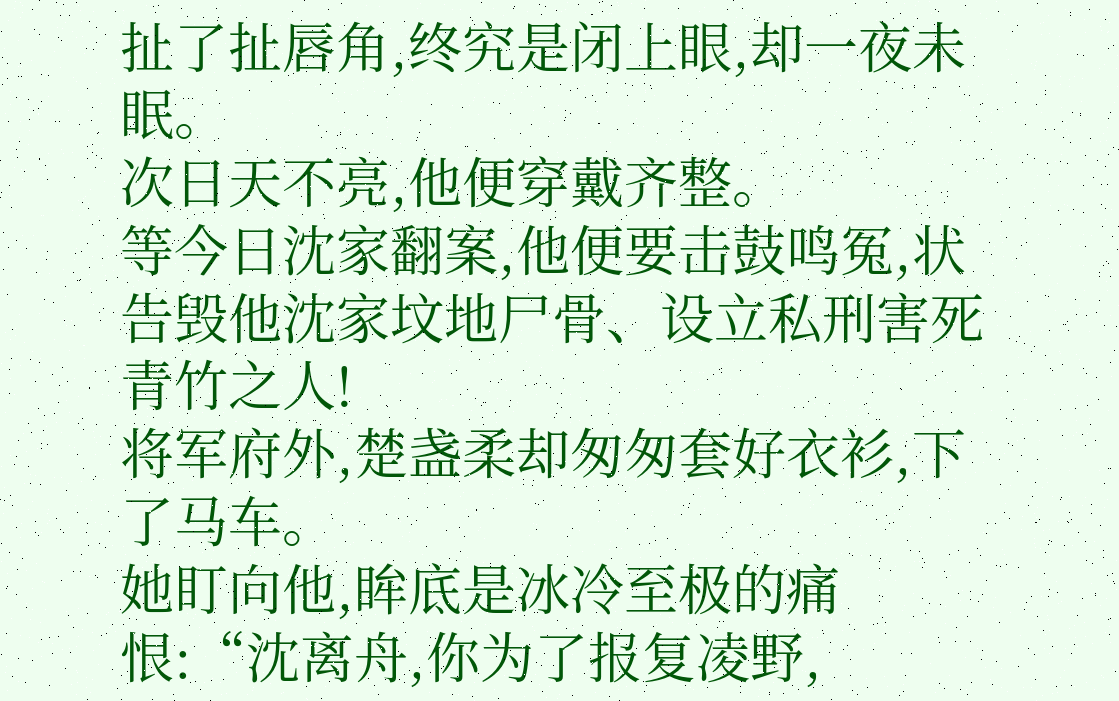扯了扯唇角,终究是闭上眼,却一夜未眠。
次日天不亮,他便穿戴齐整。
等今日沈家翻案,他便要击鼓鸣冤,状告毁他沈家坟地尸骨、设立私刑害死青竹之人!
将军府外,楚盏柔却匆匆套好衣衫,下了马车。
她盯向他,眸底是冰冷至极的痛恨:“沈离舟,你为了报复凌野,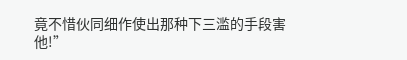竟不惜伙同细作使出那种下三滥的手段害他!”